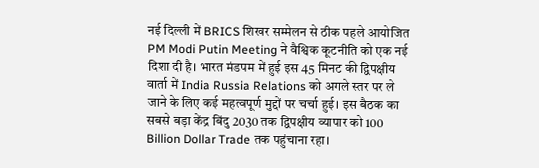नई दिल्ली में BRICS शिखर सम्मेलन से ठीक पहले आयोजित PM Modi Putin Meeting ने वैश्विक कूटनीति को एक नई दिशा दी है। भारत मंडपम में हुई इस 45 मिनट की द्विपक्षीय वार्ता में India Russia Relations को अगले स्तर पर ले जाने के लिए कई महत्वपूर्ण मुद्दों पर चर्चा हुई। इस बैठक का सबसे बड़ा केंद्र बिंदु 2030 तक द्विपक्षीय व्यापार को 100 Billion Dollar Trade तक पहुंचाना रहा।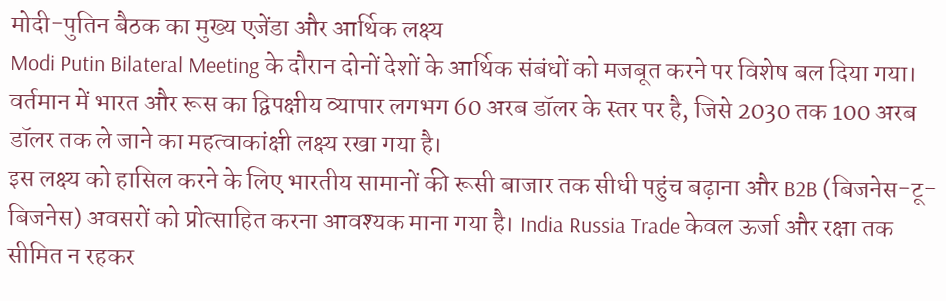मोदी-पुतिन बैठक का मुख्य एजेंडा और आर्थिक लक्ष्य
Modi Putin Bilateral Meeting के दौरान दोनों देशों के आर्थिक संबंधों को मजबूत करने पर विशेष बल दिया गया। वर्तमान में भारत और रूस का द्विपक्षीय व्यापार लगभग 60 अरब डॉलर के स्तर पर है, जिसे 2030 तक 100 अरब डॉलर तक ले जाने का महत्वाकांक्षी लक्ष्य रखा गया है।
इस लक्ष्य को हासिल करने के लिए भारतीय सामानों की रूसी बाजार तक सीधी पहुंच बढ़ाना और B2B (बिजनेस-टू-बिजनेस) अवसरों को प्रोत्साहित करना आवश्यक माना गया है। India Russia Trade केवल ऊर्जा और रक्षा तक सीमित न रहकर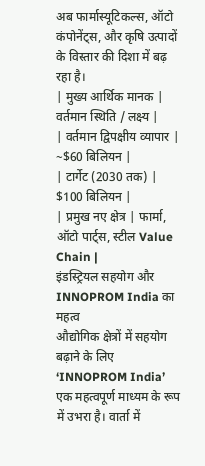अब फार्मास्यूटिकल्स, ऑटो कंपोनेंट्स, और कृषि उत्पादों के विस्तार की दिशा में बढ़ रहा है।
| मुख्य आर्थिक मानक | वर्तमान स्थिति / लक्ष्य |
| वर्तमान द्विपक्षीय व्यापार | ~$60 बिलियन |
| टार्गेट (2030 तक) | $100 बिलियन |
| प्रमुख नए क्षेत्र | फार्मा, ऑटो पार्ट्स, स्टील Value Chain |
इंडस्ट्रियल सहयोग और INNOPROM India का महत्व
औद्योगिक क्षेत्रों में सहयोग बढ़ाने के लिए ‘INNOPROM India’ एक महत्वपूर्ण माध्यम के रूप में उभरा है। वार्ता में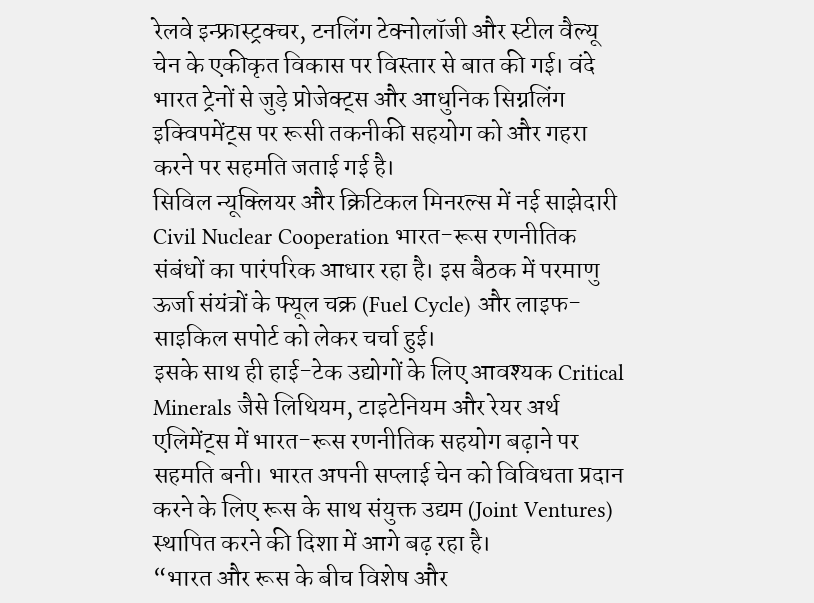रेलवे इन्फ्रास्ट्रक्चर, टनलिंग टेक्नोलॉजी और स्टील वैल्यू चेन के एकीकृत विकास पर विस्तार से बात की गई। वंदे भारत ट्रेनों से जुड़े प्रोजेक्ट्स और आधुनिक सिग्नलिंग इक्विपमेंट्स पर रूसी तकनीकी सहयोग को और गहरा करने पर सहमति जताई गई है।
सिविल न्यूक्लियर और क्रिटिकल मिनरल्स में नई साझेदारी
Civil Nuclear Cooperation भारत-रूस रणनीतिक संबंधों का पारंपरिक आधार रहा है। इस बैठक में परमाणु ऊर्जा संयंत्रों के फ्यूल चक्र (Fuel Cycle) और लाइफ-साइकिल सपोर्ट को लेकर चर्चा हुई।
इसके साथ ही हाई-टेक उद्योगों के लिए आवश्यक Critical Minerals जैसे लिथियम, टाइटेनियम और रेयर अर्थ एलिमेंट्स में भारत-रूस रणनीतिक सहयोग बढ़ाने पर सहमति बनी। भारत अपनी सप्लाई चेन को विविधता प्रदान करने के लिए रूस के साथ संयुक्त उद्यम (Joint Ventures) स्थापित करने की दिशा में आगे बढ़ रहा है।
“भारत और रूस के बीच विशेष और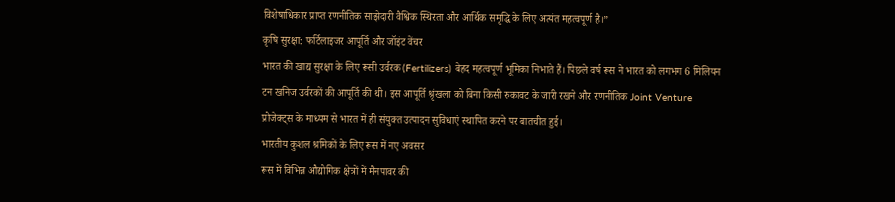विशेषाधिकार प्राप्त रणनीतिक साझेदारी वैश्विक स्थिरता और आर्थिक समृद्धि के लिए अत्यंत महत्वपूर्ण है।”
कृषि सुरक्षा: फर्टिलाइजर आपूर्ति और जॉइंट वेंचर
भारत की खाद्य सुरक्षा के लिए रूसी उर्वरक (Fertilizers) बेहद महत्वपूर्ण भूमिका निभाते हैं। पिछले वर्ष रूस ने भारत को लगभग 6 मिलियन टन खनिज उर्वरकों की आपूर्ति की थी। इस आपूर्ति श्रृंखला को बिना किसी रुकावट के जारी रखने और रणनीतिक Joint Venture प्रोजेक्ट्स के माध्यम से भारत में ही संयुक्त उत्पादन सुविधाएं स्थापित करने पर बातचीत हुई।
भारतीय कुशल श्रमिकों के लिए रूस में नए अवसर
रूस में विभिन्न औद्योगिक क्षेत्रों में मैनपावर की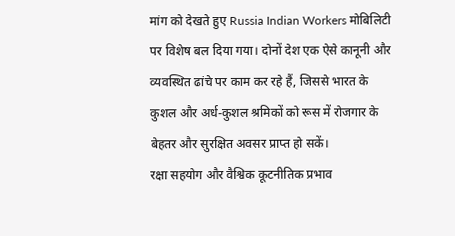मांग को देखते हुए Russia Indian Workers मोबिलिटी पर विशेष बल दिया गया। दोनों देश एक ऐसे कानूनी और व्यवस्थित ढांचे पर काम कर रहे हैं, जिससे भारत के कुशल और अर्ध-कुशल श्रमिकों को रूस में रोजगार के बेहतर और सुरक्षित अवसर प्राप्त हो सकें।
रक्षा सहयोग और वैश्विक कूटनीतिक प्रभाव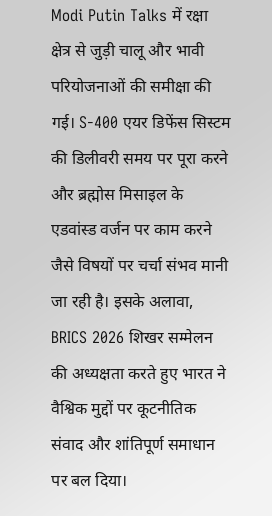Modi Putin Talks में रक्षा क्षेत्र से जुड़ी चालू और भावी परियोजनाओं की समीक्षा की गई। S-400 एयर डिफेंस सिस्टम की डिलीवरी समय पर पूरा करने और ब्रह्मोस मिसाइल के एडवांस्ड वर्जन पर काम करने जैसे विषयों पर चर्चा संभव मानी जा रही है। इसके अलावा, BRICS 2026 शिखर सम्मेलन की अध्यक्षता करते हुए भारत ने वैश्विक मुद्दों पर कूटनीतिक संवाद और शांतिपूर्ण समाधान पर बल दिया।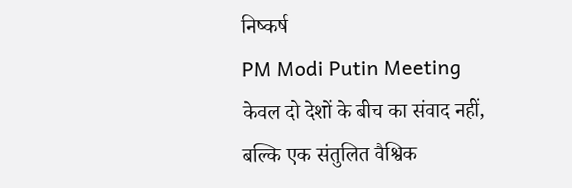निष्कर्ष
PM Modi Putin Meeting केवल दो देशों के बीच का संवाद नहीं, बल्कि एक संतुलित वैश्विक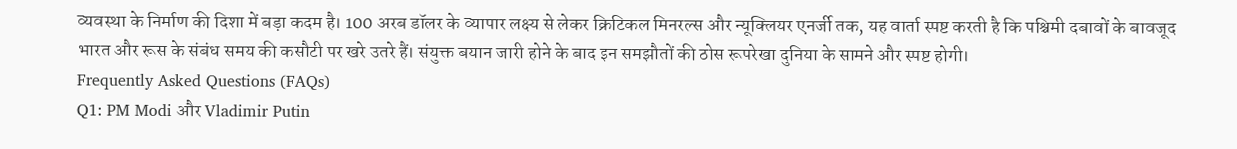व्यवस्था के निर्माण की दिशा में बड़ा कदम है। 100 अरब डॉलर के व्यापार लक्ष्य से लेकर क्रिटिकल मिनरल्स और न्यूक्लियर एनर्जी तक, यह वार्ता स्पष्ट करती है कि पश्चिमी दबावों के बावजूद भारत और रूस के संबंध समय की कसौटी पर खरे उतरे हैं। संयुक्त बयान जारी होने के बाद इन समझौतों की ठोस रूपरेखा दुनिया के सामने और स्पष्ट होगी।
Frequently Asked Questions (FAQs)
Q1: PM Modi और Vladimir Putin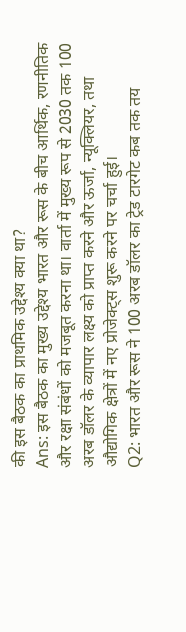की इस बैठक का प्राथमिक उद्देश्य क्या था?
Ans: इस बैठक का मुख्य उद्देश्य भारत और रूस के बीच आर्थिक, रणनीतिक और रक्षा संबंधों को मजबूत करना था। वार्ता में मुख्य रूप से 2030 तक 100 अरब डॉलर के व्यापार लक्ष्य को प्राप्त करने और ऊर्जा, न्यूक्लियर, तथा औद्योगिक क्षेत्रों में नए प्रोजेक्ट्स शुरू करने पर चर्चा हुई।
Q2: भारत और रूस ने 100 अरब डॉलर का ट्रेड टारगेट कब तक तय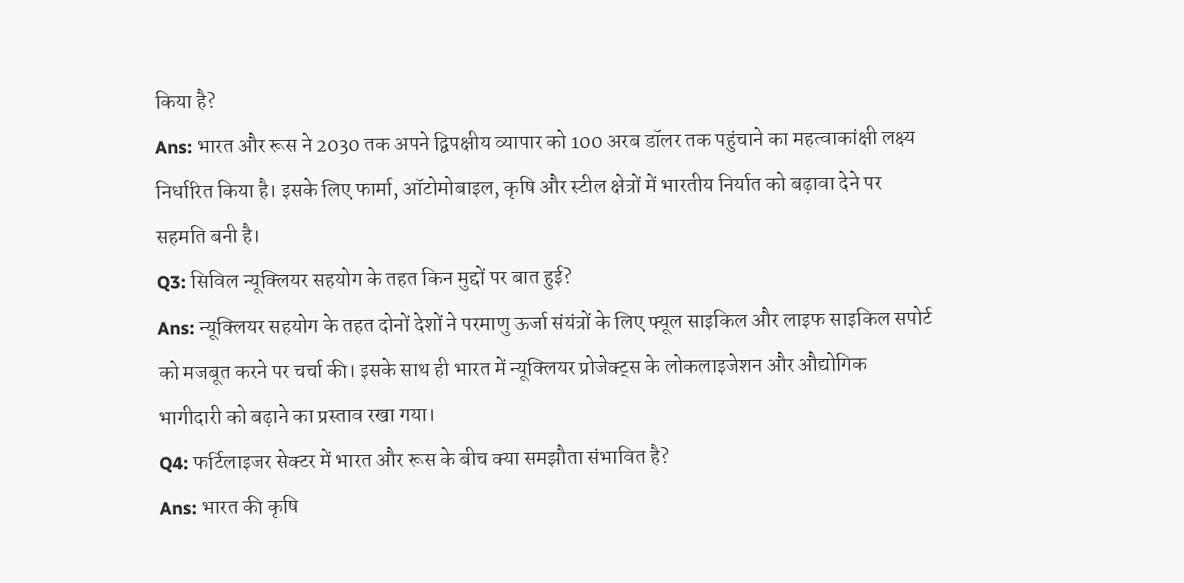किया है?
Ans: भारत और रूस ने 2030 तक अपने द्विपक्षीय व्यापार को 100 अरब डॉलर तक पहुंचाने का महत्वाकांक्षी लक्ष्य निर्धारित किया है। इसके लिए फार्मा, ऑटोमोबाइल, कृषि और स्टील क्षेत्रों में भारतीय निर्यात को बढ़ावा देने पर सहमति बनी है।
Q3: सिविल न्यूक्लियर सहयोग के तहत किन मुद्दों पर बात हुई?
Ans: न्यूक्लियर सहयोग के तहत दोनों देशों ने परमाणु ऊर्जा संयंत्रों के लिए फ्यूल साइकिल और लाइफ साइकिल सपोर्ट को मजबूत करने पर चर्चा की। इसके साथ ही भारत में न्यूक्लियर प्रोजेक्ट्स के लोकलाइजेशन और औद्योगिक भागीदारी को बढ़ाने का प्रस्ताव रखा गया।
Q4: फर्टिलाइजर सेक्टर में भारत और रूस के बीच क्या समझौता संभावित है?
Ans: भारत की कृषि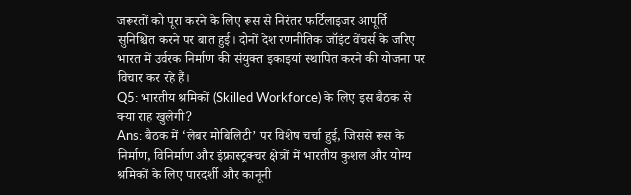जरूरतों को पूरा करने के लिए रूस से निरंतर फर्टिलाइजर आपूर्ति सुनिश्चित करने पर बात हुई। दोनों देश रणनीतिक जॉइंट वेंचर्स के जरिए भारत में उर्वरक निर्माण की संयुक्त इकाइयां स्थापित करने की योजना पर विचार कर रहे हैं।
Q5: भारतीय श्रमिकों (Skilled Workforce) के लिए इस बैठक से क्या राह खुलेगी?
Ans: बैठक में ‘लेबर मोबिलिटी’ पर विशेष चर्चा हुई, जिससे रूस के निर्माण, विनिर्माण और इंफ्रास्ट्रक्चर क्षेत्रों में भारतीय कुशल और योग्य श्रमिकों के लिए पारदर्शी और कानूनी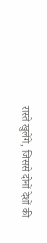रास्ते खुलेंगे, जिससे दोनों देशों की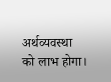अर्थव्यवस्था को लाभ होगा।